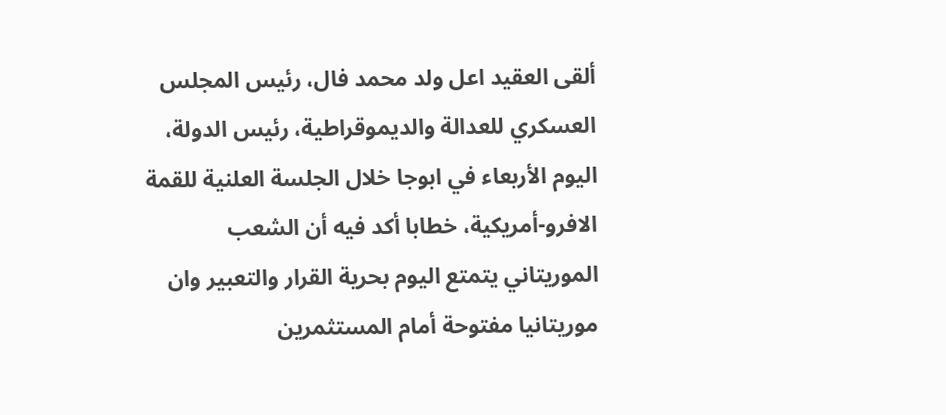ألقى العقيد اعل ولد محمد فال، رئيس المجلس العسكري للعدالة والديموقراطية، رئيس الدولة، اليوم الأربعاء في ابوجا خلال الجلسة العلنية للقمة الافرو-أمريكية، خطابا أكد فيه أن الشعب الموريتاني يتمتع اليوم بحرية القرار والتعبير وان موريتانيا مفتوحة أمام المستثمرين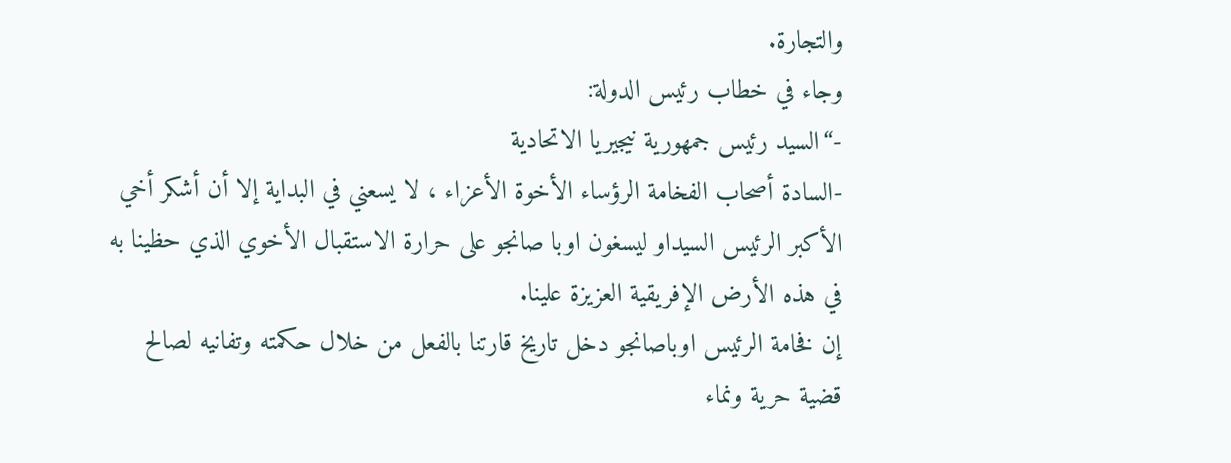والتجارة.
وجاء في خطاب رئيس الدولة:
-“السيد رئيس جمهورية نيجيريا الاتحادية
-السادة أصحاب الفخامة الرؤساء الأخوة الأعزاء ، لا يسعني في البداية إلا أن أشكر أخي الأكبر الرئيس السيداو ليسغون اوبا صانجو على حرارة الاستقبال الأخوي الذي حظينا به في هذه الأرض الإفريقية العزيزة علينا.
إن فخامة الرئيس اوباصانجو دخل تاريخ قارتنا بالفعل من خلال حكمته وتفانيه لصالح قضية حرية ونماء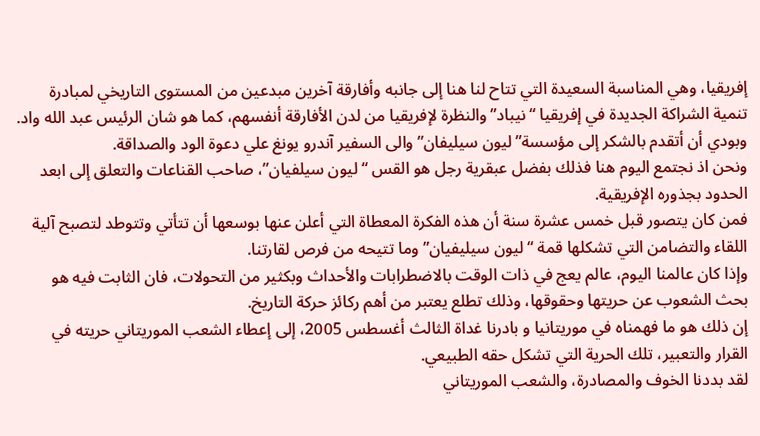إفريقيا، وهي المناسبة السعيدة التي تتاح لنا هنا إلى جانبه وأفارقة آخرين مبدعين من المستوى التاريخي لمبادرة تنمية الشراكة الجديدة في إفريقيا “نيباد”والنظرة لإفريقيا من لدن الأفارقة أنفسهم، كما هو شان الرئيس عبد الله واد.
وبودي أن أتقدم بالشكر إلى مؤسسة”ليون سيليفان”والى السفير آندرو يونغ علي دعوة الود والصداقة.
ونحن اذ نجتمع اليوم هنا فذلك بفضل عبقرية رجل هو القس “ليون سيلفيان”، صاحب القناعات والتعلق إلى ابعد الحدود بجذوره الإفريقية.
فمن كان يتصور قبل خمس عشرة سنة أن هذه الفكرة المعطاة التي أعلن عنها بوسعها أن تتأتي وتتوطد لتصبح آلية اللقاء والتضامن التي تشكلها قمة “ليون سيليفيان” وما تتيحه من فرص لقارتنا.
وإذا كان عالمنا اليوم، عالم يعج في ذات الوقت بالاضطرابات والأحداث وبكثير من التحولات، فان الثابت فيه هو بحث الشعوب عن حريتها وحقوقها، وذلك تطلع يعتبر من أهم ركائز حركة التاريخ.
إن ذلك هو ما فهمناه في موريتانيا و بادرنا غداة الثالث أغسطس 2005، إلى إعطاء الشعب الموريتاني حريته في القرار والتعبير، تلك الحرية التي تشكل حقه الطبيعي.
لقد بددنا الخوف والمصادرة، والشعب الموريتاني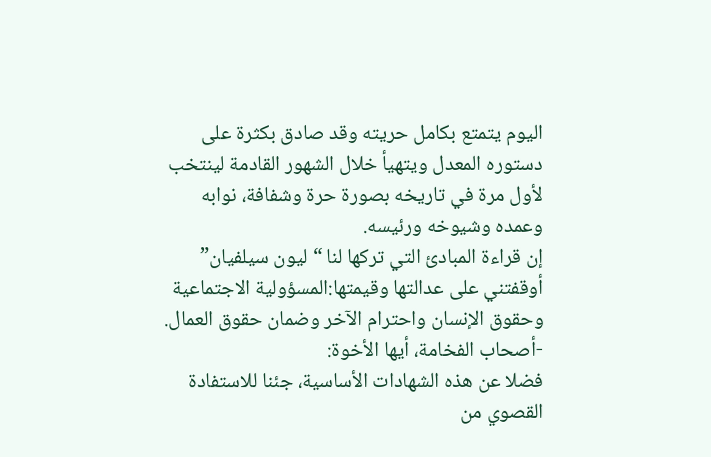اليوم يتمتع بكامل حريته وقد صادق بكثرة على دستوره المعدل ويتهيأ خلال الشهور القادمة لينتخب لأول مرة في تاريخه بصورة حرة وشفافة، نوابه وعمده وشيوخه ورئيسه.
إن قراءة المبادئ التي تركها لنا “ليون سيلفيان” أوقفتني على عدالتها وقيمتها:المسؤولية الاجتماعية وحقوق الإنسان واحترام الآخر وضمان حقوق العمال.
-أصحاب الفخامة، أيها الأخوة:
فضلا عن هذه الشهادات الأساسية، جئنا للاستفادة القصوي من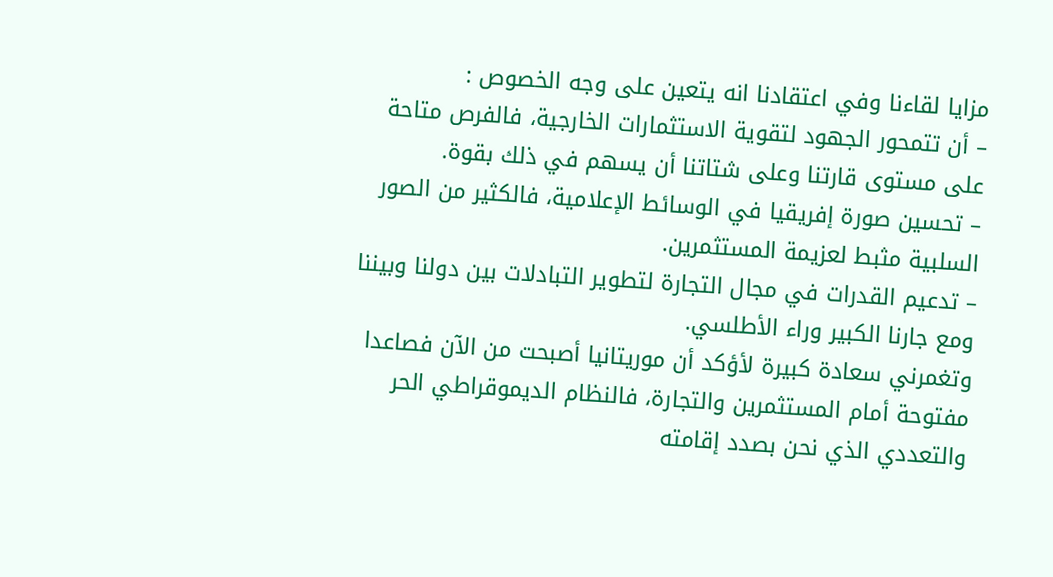مزايا لقاءنا وفي اعتقادنا انه يتعين على وجه الخصوص :
– أن تتمحور الجهود لتقوية الاستثمارات الخارجية، فالفرص متاحة على مستوى قارتنا وعلى شتاتنا أن يسهم في ذلك بقوة.
– تحسين صورة إفريقيا في الوسائط الإعلامية، فالكثير من الصور السلبية مثبط لعزيمة المستثمرين.
– تدعيم القدرات في مجال التجارة لتطوير التبادلات بين دولنا وبيننا ومع جارنا الكبير وراء الأطلسي.
وتغمرني سعادة كبيرة لأؤكد أن موريتانيا أصبحت من الآن فصاعدا مفتوحة أمام المستثمرين والتجارة، فالنظام الديموقراطي الحر والتعددي الذي نحن بصدد إقامته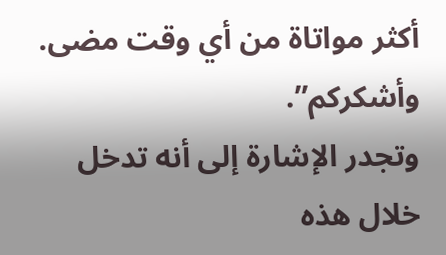أكثر مواتاة من أي وقت مضى.
وأشكركم”.
وتجدر الإشارة إلى أنه تدخل خلال هذه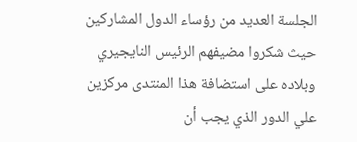الجلسة العديد من رؤساء الدول المشاركين حيث شكروا مضيفهم الرئيس النايجيري وبلاده على استضافة هذا المنتدى مركزين علي الدور الذي يجب أن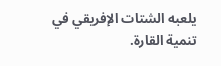يلعبه الشتات الإفريقي في تنمية القارة.